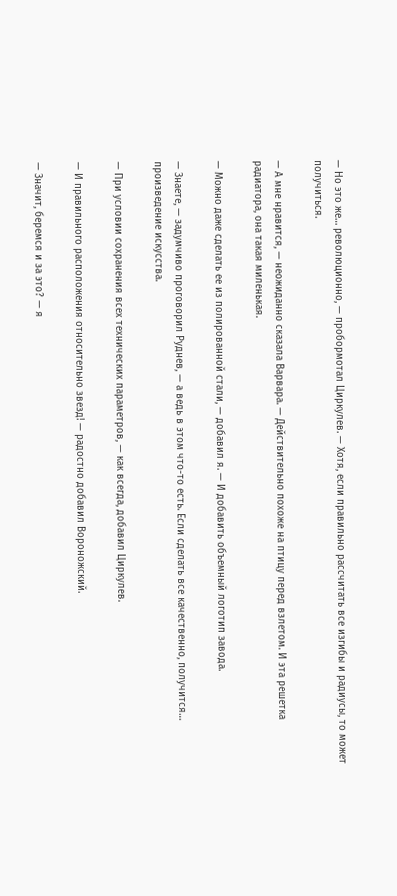— Но это же… революционно, — пробормотал Циркулев. — Хотя, если правильно рассчитать все изгибы и радиусы, то может получиться.

— А мне нравится, — неожиданно сказала Варвара. — Действительно похоже на птицу перед взлетом. И эта решетка радиатора, она такая миленькая.

— Можно даже сделать ее из полированной стали, — добавил я. — И добавить объемный логотип завода.

— Знаете, — задумчиво проговорил Руднев, — а ведь в этом что-то есть. Если сделать все качественно, получится… произведение искусства.

— При условии сохранения всех технических параметров, — как всегда, добавил Циркулев.

— И правильного расположения относительно звезд! — радостно добавил Вороножский.

— Значит, беремся и за это? — я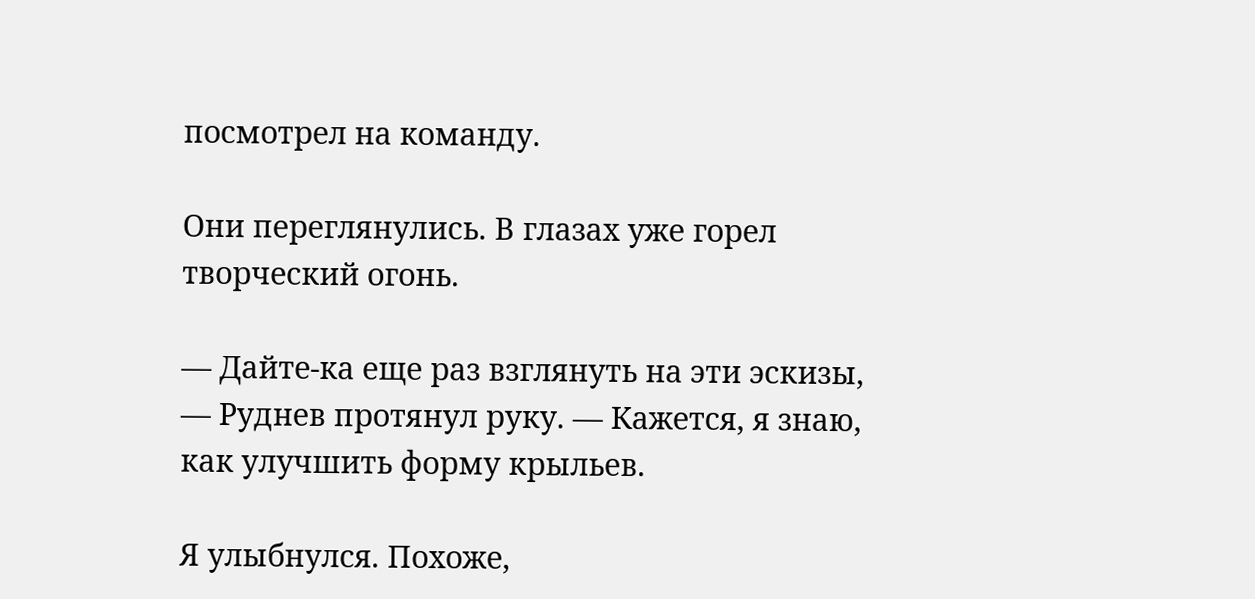посмотрел на команду.

Они переглянулись. В глазах уже горел творческий огонь.

— Дайте-ка еще раз взглянуть на эти эскизы, — Руднев протянул руку. — Кажется, я знаю, как улучшить форму крыльев.

Я улыбнулся. Похоже,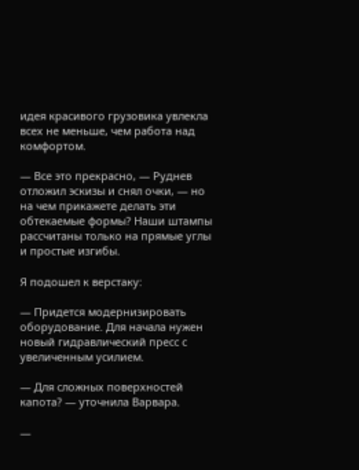идея красивого грузовика увлекла всех не меньше, чем работа над комфортом.

— Все это прекрасно, — Руднев отложил эскизы и снял очки, — но на чем прикажете делать эти обтекаемые формы? Наши штампы рассчитаны только на прямые углы и простые изгибы.

Я подошел к верстаку:

— Придется модернизировать оборудование. Для начала нужен новый гидравлический пресс с увеличенным усилием.

— Для сложных поверхностей капота? — уточнила Варвара.

—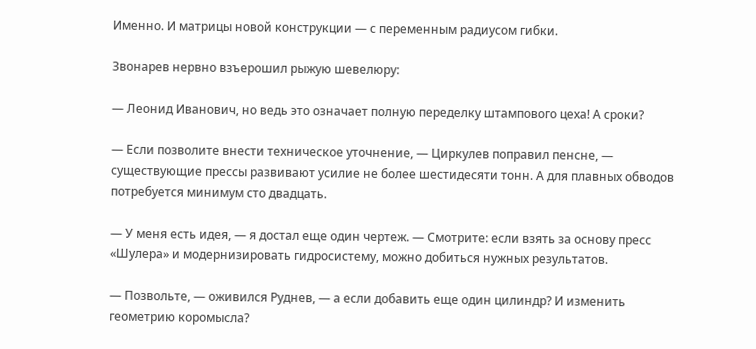Именно. И матрицы новой конструкции — с переменным радиусом гибки.

Звонарев нервно взъерошил рыжую шевелюру:

— Леонид Иванович, но ведь это означает полную переделку штампового цеха! А сроки?

— Если позволите внести техническое уточнение, — Циркулев поправил пенсне, — существующие прессы развивают усилие не более шестидесяти тонн. А для плавных обводов потребуется минимум сто двадцать.

— У меня есть идея, — я достал еще один чертеж. — Смотрите: если взять за основу пресс «Шулера» и модернизировать гидросистему, можно добиться нужных результатов.

— Позвольте, — оживился Руднев, — а если добавить еще один цилиндр? И изменить геометрию коромысла?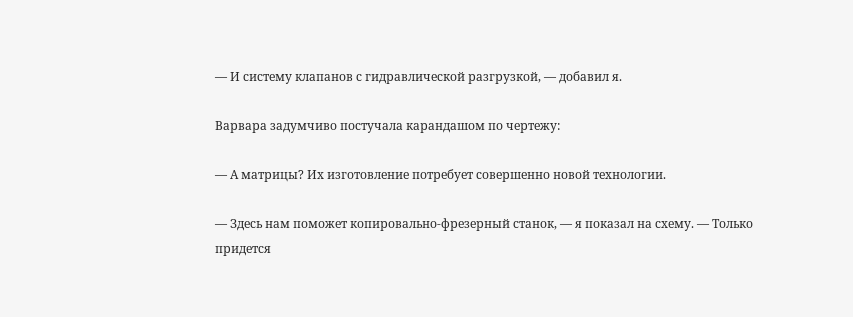— И систему клапанов с гидравлической разгрузкой, — добавил я.

Варвара задумчиво постучала карандашом по чертежу:

— А матрицы? Их изготовление потребует совершенно новой технологии.

— Здесь нам поможет копировально-фрезерный станок, — я показал на схему. — Только придется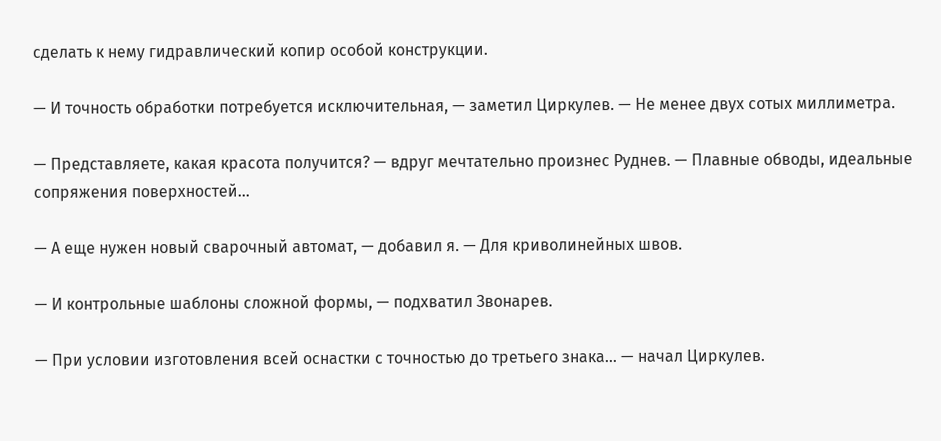сделать к нему гидравлический копир особой конструкции.

— И точность обработки потребуется исключительная, — заметил Циркулев. — Не менее двух сотых миллиметра.

— Представляете, какая красота получится? — вдруг мечтательно произнес Руднев. — Плавные обводы, идеальные сопряжения поверхностей…

— А еще нужен новый сварочный автомат, — добавил я. — Для криволинейных швов.

— И контрольные шаблоны сложной формы, — подхватил Звонарев.

— При условии изготовления всей оснастки с точностью до третьего знака… — начал Циркулев.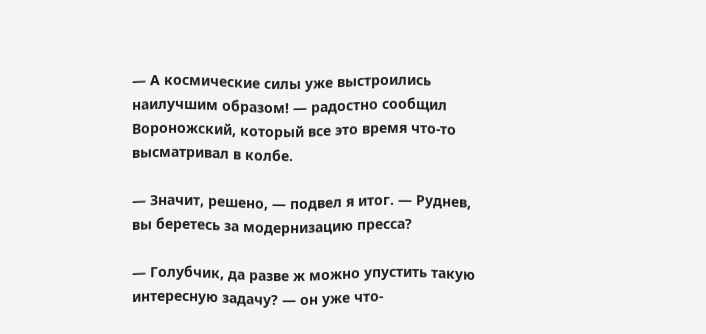— А космические силы уже выстроились наилучшим образом! — радостно сообщил Вороножский, который все это время что-то высматривал в колбе.

— Значит, решено, — подвел я итог. — Руднев, вы беретесь за модернизацию пресса?

— Голубчик, да разве ж можно упустить такую интересную задачу? — он уже что-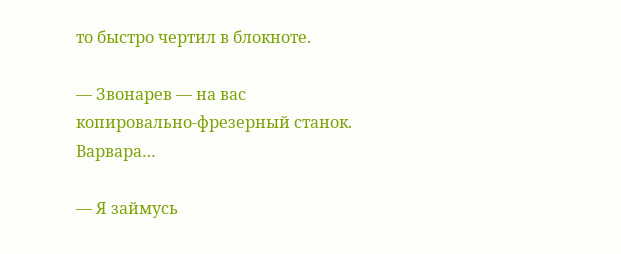то быстро чертил в блокноте.

— Звонарев — на вас копировально-фрезерный станок. Варвара…

— Я займусь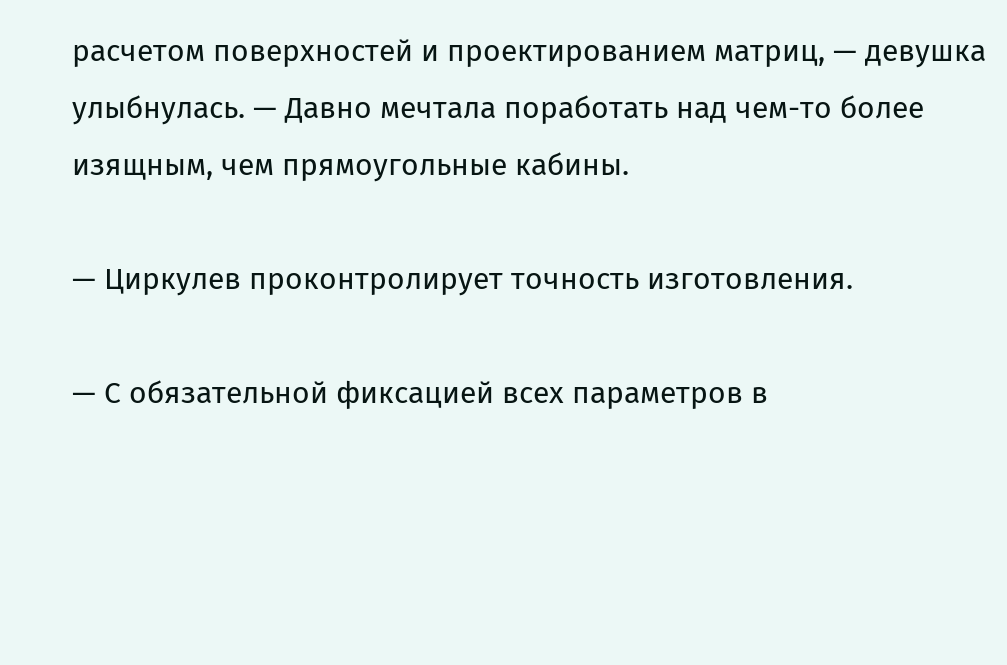расчетом поверхностей и проектированием матриц, — девушка улыбнулась. — Давно мечтала поработать над чем-то более изящным, чем прямоугольные кабины.

— Циркулев проконтролирует точность изготовления.

— С обязательной фиксацией всех параметров в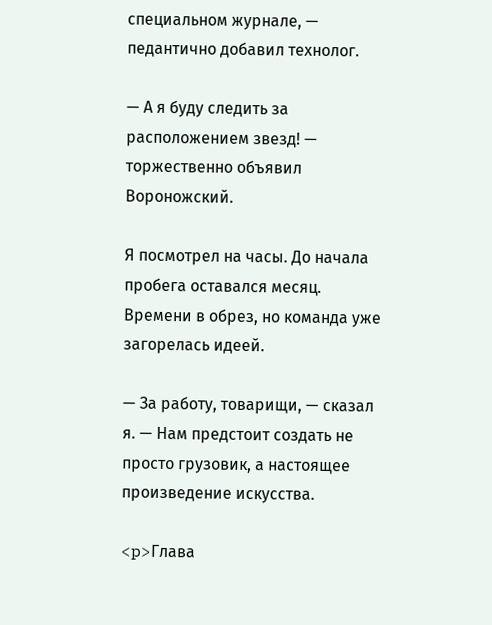специальном журнале, — педантично добавил технолог.

— А я буду следить за расположением звезд! — торжественно объявил Вороножский.

Я посмотрел на часы. До начала пробега оставался месяц. Времени в обрез, но команда уже загорелась идеей.

— За работу, товарищи, — сказал я. — Нам предстоит создать не просто грузовик, а настоящее произведение искусства.

<p>Глава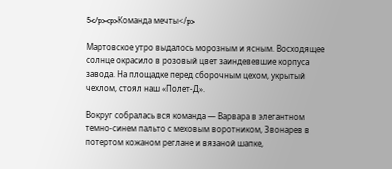5</p><p>Команда мечты</p>

Мартовское утро выдалось морозным и ясным. Восходящее солнце окрасило в розовый цвет заиндевевшие корпуса завода. На площадке перед сборочным цехом, укрытый чехлом, стоял наш «Полет-Д».

Вокруг собралась вся команда — Варвара в элегантном темно-синем пальто с меховым воротником, Звонарев в потертом кожаном реглане и вязаной шапке,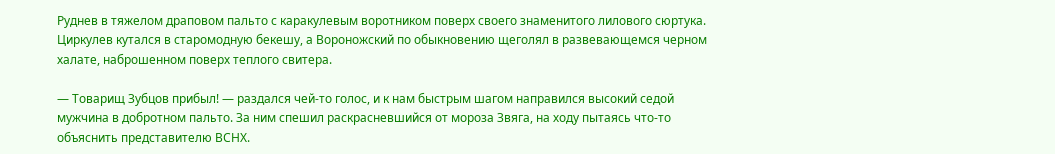Руднев в тяжелом драповом пальто с каракулевым воротником поверх своего знаменитого лилового сюртука. Циркулев кутался в старомодную бекешу, а Вороножский по обыкновению щеголял в развевающемся черном халате, наброшенном поверх теплого свитера.

— Товарищ Зубцов прибыл! — раздался чей-то голос, и к нам быстрым шагом направился высокий седой мужчина в добротном пальто. За ним спешил раскрасневшийся от мороза Звяга, на ходу пытаясь что-то объяснить представителю ВСНХ.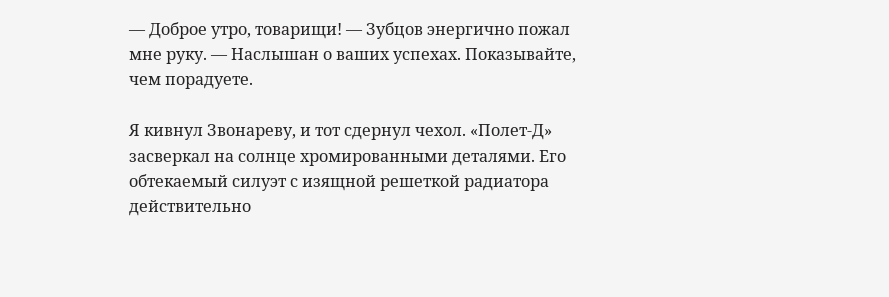— Доброе утро, товарищи! — Зубцов энергично пожал мне руку. — Наслышан о ваших успехах. Показывайте, чем порадуете.

Я кивнул Звонареву, и тот сдернул чехол. «Полет-Д» засверкал на солнце хромированными деталями. Его обтекаемый силуэт с изящной решеткой радиатора действительно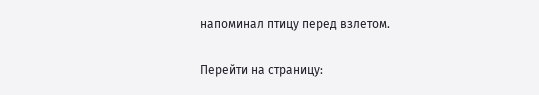напоминал птицу перед взлетом.

Перейти на страницу: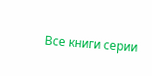Все книги серии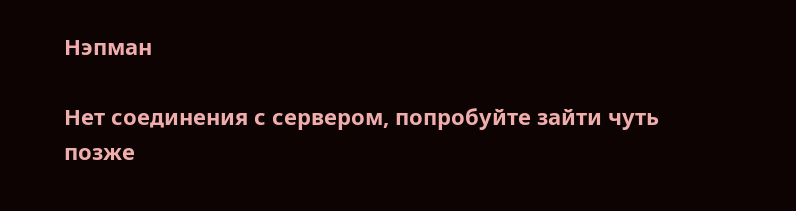Нэпман

Нет соединения с сервером, попробуйте зайти чуть позже